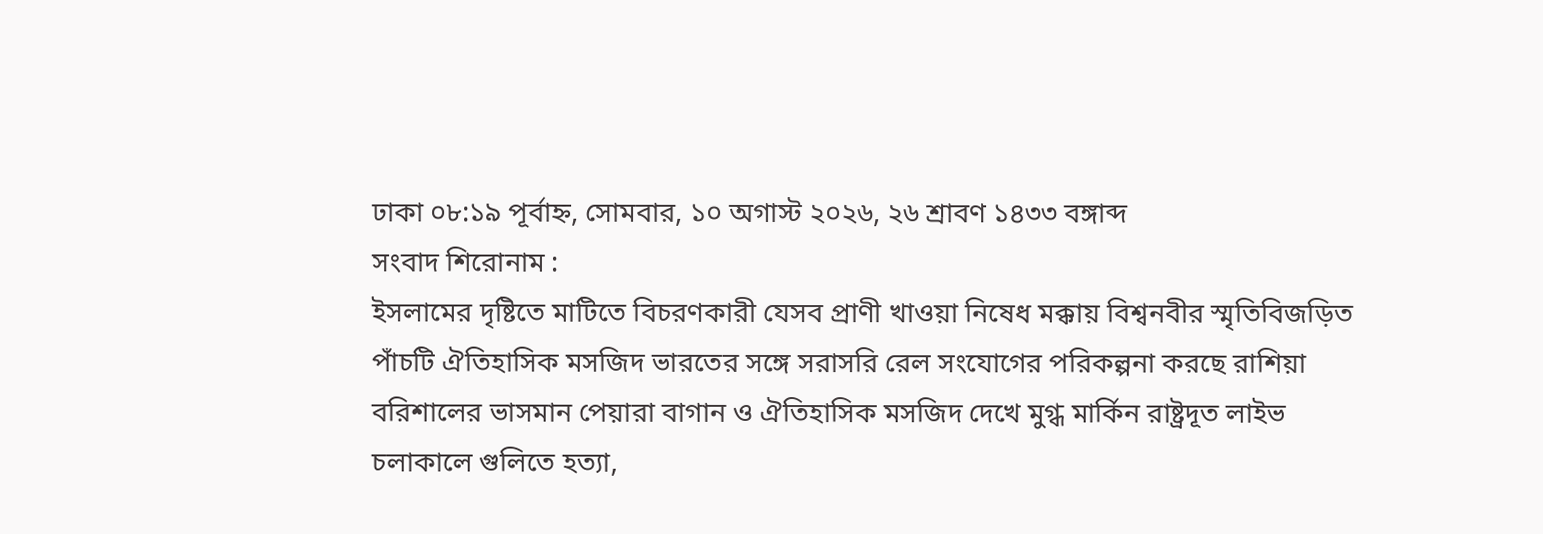ঢাকা ০৮:১৯ পূর্বাহ্ন, সোমবার, ১০ অগাস্ট ২০২৬, ২৬ শ্রাবণ ১৪৩৩ বঙ্গাব্দ
সংবাদ শিরোনাম :
ইসলামের দৃষ্টিতে মাটিতে বিচরণকারী যেসব প্রাণী খাওয়া নিষেধ মক্কায় বিশ্বনবীর স্মৃতিবিজড়িত পাঁচটি ঐতিহাসিক মসজিদ ভারতের সঙ্গে সরাসরি রেল সংযোগের পরিকল্পনা করছে রাশিয়া বরিশালের ভাসমান পেয়ারা বাগান ও ঐতিহাসিক মসজিদ দেখে মুগ্ধ মার্কিন রাষ্ট্রদূত লাইভ চলাকালে গুলিতে হত্যা,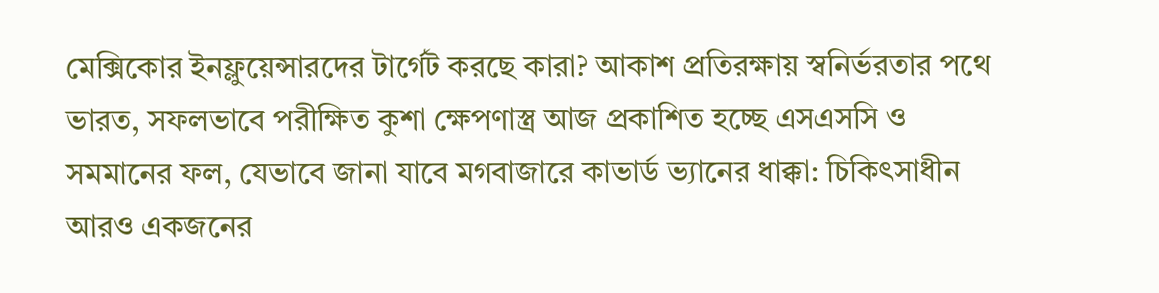মেক্সিকোর ইনফ্লুয়েন্সারদের টার্গেট করছে কারা? আকাশ প্রতিরক্ষায় স্বনির্ভরতার পথে ভারত, সফলভাবে পরীক্ষিত কুশা ক্ষেপণাস্ত্র আজ প্রকাশিত হচ্ছে এসএসসি ও সমমানের ফল, যেভাবে জানা যাবে মগবাজারে কাভার্ড ভ্যানের ধাক্কা: চিকিৎসাধীন আরও একজনের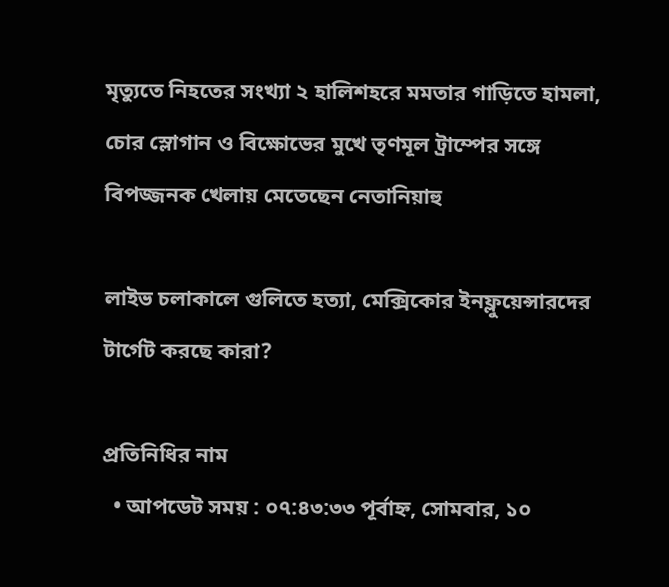মৃত্যুতে নিহতের সংখ্যা ২ হালিশহরে মমতার গাড়িতে হামলা, চোর স্লোগান ও বিক্ষোভের মুখে তৃণমূল ট্রাম্পের সঙ্গে বিপজ্জনক খেলায় মেতেছেন নেতানিয়াহু

লাইভ চলাকালে গুলিতে হত্যা, মেক্সিকোর ইনফ্লুয়েন্সারদের টার্গেট করছে কারা?

প্রতিনিধির নাম
  • আপডেট সময় : ০৭:৪৩:৩৩ পূর্বাহ্ন, সোমবার, ১০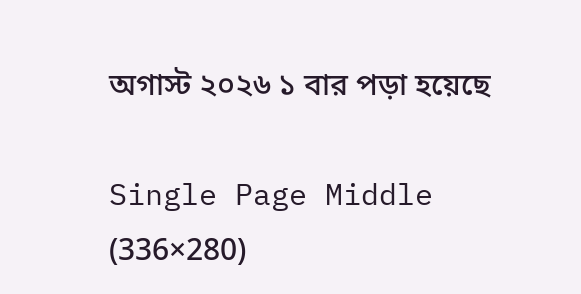অগাস্ট ২০২৬ ১ বার পড়া হয়েছে

Single Page Middle (336×280)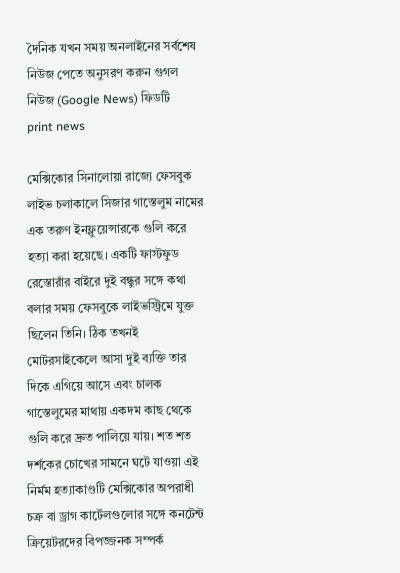দৈনিক যখন সময় অনলাইনের সর্বশেষ নিউজ পেতে অনুসরণ করুন গুগল নিউজ (Google News) ফিডটি
print news

মেক্সিকোর সিনালোয়া রাজ্যে ফেসবুক লাইভ চলাকালে সিজার গাস্তেলুম নামের এক তরুণ ইনফ্লুয়েন্সারকে গুলি করে হত্যা করা হয়েছে। একটি ফাস্টফুড রেস্তোরাঁর বাইরে দুই বন্ধুর সঙ্গে কথা বলার সময় ফেসবুকে লাইভস্ট্রিমে যুক্ত ছিলেন তিনি। ঠিক তখনই মোটরসাইকেলে আসা দুই ব্যক্তি তার দিকে এগিয়ে আসে এবং চালক গাস্তেলুমের মাথায় একদম কাছ থেকে গুলি করে দ্রুত পালিয়ে যায়। শত শত দর্শকের চোখের সামনে ঘটে যাওয়া এই নির্মম হত্যাকাণ্ডটি মেক্সিকোর অপরাধী চক্র বা ড্রাগ কার্টেলগুলোর সঙ্গে কনটেন্ট ক্রিয়েটরদের বিপজ্জনক সম্পর্ক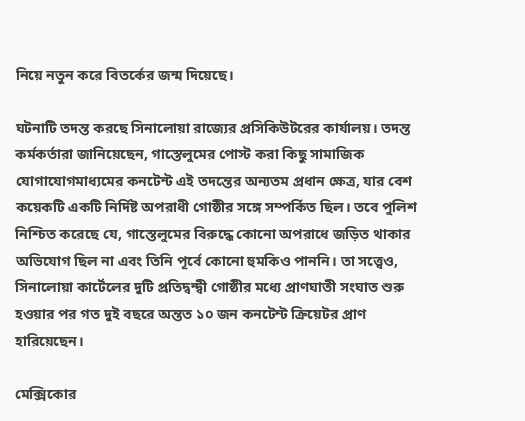নিয়ে নতুন করে বিতর্কের জন্ম দিয়েছে।

ঘটনাটি তদন্ত করছে সিনালোয়া রাজ্যের প্রসিকিউটরের কার্যালয়। তদন্ত কর্মকর্তারা জানিয়েছেন, গাস্তেলুমের পোস্ট করা কিছু সামাজিক যোগাযোগমাধ্যমের কনটেন্ট এই তদন্তের অন্যতম প্রধান ক্ষেত্র, যার বেশ কয়েকটি একটি নির্দিষ্ট অপরাধী গোষ্ঠীর সঙ্গে সম্পর্কিত ছিল। তবে পুলিশ নিশ্চিত করেছে যে, গাস্তেলুমের বিরুদ্ধে কোনো অপরাধে জড়িত থাকার অভিযোগ ছিল না এবং তিনি পূর্বে কোনো হুমকিও পাননি। তা সত্ত্বেও, সিনালোয়া কার্টেলের দুটি প্রতিদ্বন্দ্বী গোষ্ঠীর মধ্যে প্রাণঘাতী সংঘাত শুরু হওয়ার পর গত দুই বছরে অন্তত ১০ জন কনটেন্ট ক্রিয়েটর প্রাণ হারিয়েছেন।

মেক্সিকোর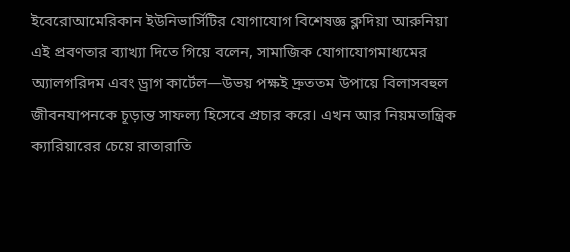ইবেরোআমেরিকান ইউনিভার্সিটির যোগাযোগ বিশেষজ্ঞ ক্লদিয়া আরুনিয়া এই প্রবণতার ব্যাখ্যা দিতে গিয়ে বলেন, সামাজিক যোগাযোগমাধ্যমের অ্যালগরিদম এবং ড্রাগ কার্টেল—উভয় পক্ষই দ্রুততম উপায়ে বিলাসবহুল জীবনযাপনকে চূড়ান্ত সাফল্য হিসেবে প্রচার করে। এখন আর নিয়মতান্ত্রিক ক্যারিয়ারের চেয়ে রাতারাতি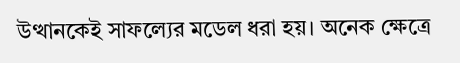উত্থানকেই সাফল্যের মডেল ধরা হয়। অনেক ক্ষেত্রে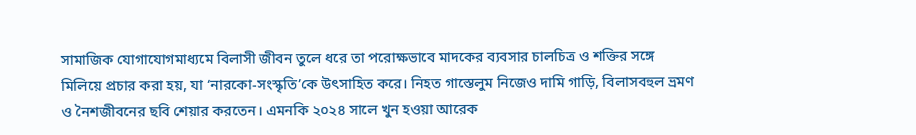সামাজিক যোগাযোগমাধ্যমে বিলাসী জীবন তুলে ধরে তা পরোক্ষভাবে মাদকের ব্যবসার চালচিত্র ও শক্তির সঙ্গে মিলিয়ে প্রচার করা হয়, যা ‘নারকো-সংস্কৃতি’কে উৎসাহিত করে। নিহত গাস্তেলুম নিজেও দামি গাড়ি, বিলাসবহুল ভ্রমণ ও নৈশজীবনের ছবি শেয়ার করতেন। এমনকি ২০২৪ সালে খুন হওয়া আরেক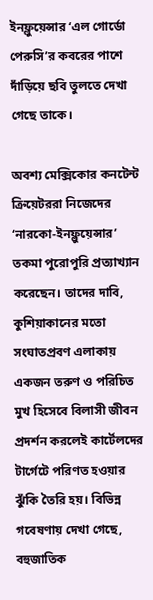ইনফ্লুয়েন্সার ‘এল গোর্ডো পেরুসি’র কবরের পাশে দাঁড়িয়ে ছবি তুলতে দেখা গেছে তাকে।

অবশ্য মেক্সিকোর কনটেন্ট ক্রিয়েটররা নিজেদের ‘নারকো-ইনফ্লুয়েন্সার’ তকমা পুরোপুরি প্রত্যাখ্যান করেছেন। তাদের দাবি, কুশিয়াকানের মতো সংঘাতপ্রবণ এলাকায় একজন তরুণ ও পরিচিত মুখ হিসেবে বিলাসী জীবন প্রদর্শন করলেই কার্টেলদের টার্গেটে পরিণত হওয়ার ঝুঁকি তৈরি হয়। বিভিন্ন গবেষণায় দেখা গেছে, বহুজাতিক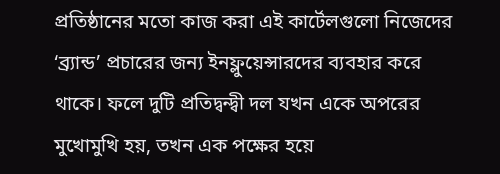প্রতিষ্ঠানের মতো কাজ করা এই কার্টেলগুলো নিজেদের ‘ব্র্যান্ড’ প্রচারের জন্য ইনফ্লুয়েন্সারদের ব্যবহার করে থাকে। ফলে দুটি প্রতিদ্বন্দ্বী দল যখন একে অপরের মুখোমুখি হয়, তখন এক পক্ষের হয়ে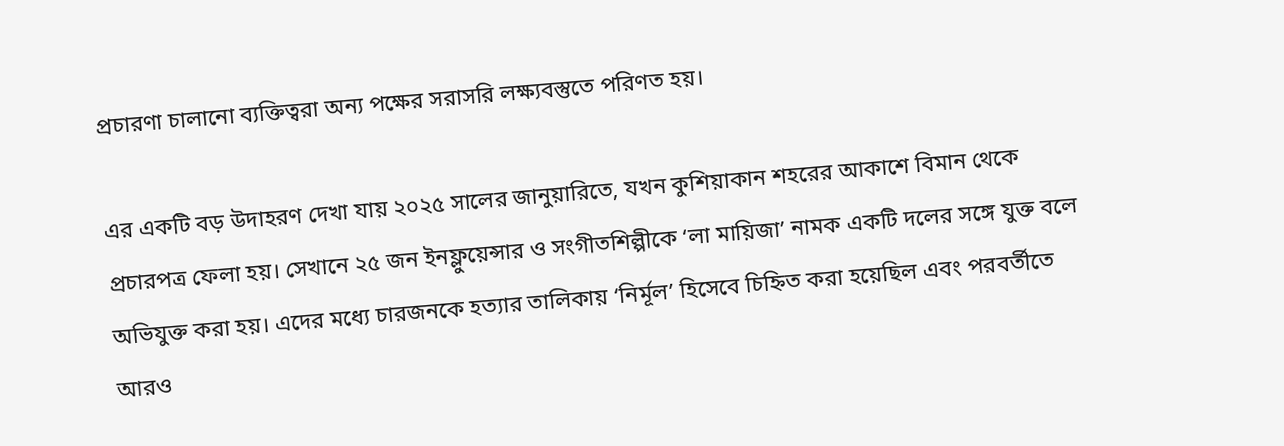প্রচারণা চালানো ব্যক্তিত্বরা অন্য পক্ষের সরাসরি লক্ষ্যবস্তুতে পরিণত হয়।

এর একটি বড় উদাহরণ দেখা যায় ২০২৫ সালের জানুয়ারিতে, যখন কুশিয়াকান শহরের আকাশে বিমান থেকে প্রচারপত্র ফেলা হয়। সেখানে ২৫ জন ইনফ্লুয়েন্সার ও সংগীতশিল্পীকে ‘লা মায়িজা’ নামক একটি দলের সঙ্গে যুক্ত বলে অভিযুক্ত করা হয়। এদের মধ্যে চারজনকে হত্যার তালিকায় ‘নির্মূল’ হিসেবে চিহ্নিত করা হয়েছিল এবং পরবর্তীতে আরও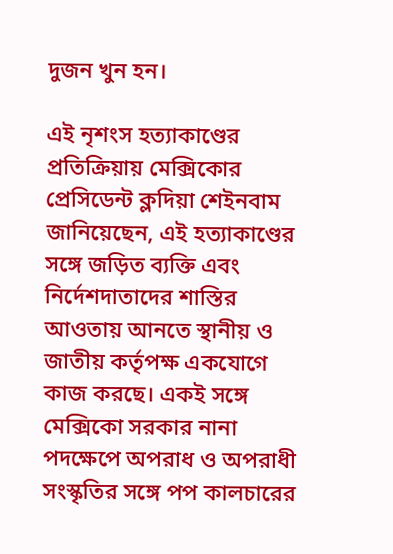দুজন খুন হন।

এই নৃশংস হত্যাকাণ্ডের প্রতিক্রিয়ায় মেক্সিকোর প্রেসিডেন্ট ক্লদিয়া শেইনবাম জানিয়েছেন, এই হত্যাকাণ্ডের সঙ্গে জড়িত ব্যক্তি এবং নির্দেশদাতাদের শাস্তির আওতায় আনতে স্থানীয় ও জাতীয় কর্তৃপক্ষ একযোগে কাজ করছে। একই সঙ্গে মেক্সিকো সরকার নানা পদক্ষেপে অপরাধ ও অপরাধী সংস্কৃতির সঙ্গে পপ কালচারের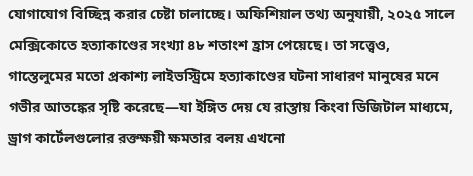যোগাযোগ বিচ্ছিন্ন করার চেষ্টা চালাচ্ছে। অফিশিয়াল তথ্য অনুযায়ী, ২০২৫ সালে মেক্সিকোতে হত্যাকাণ্ডের সংখ্যা ৪৮ শতাংশ হ্রাস পেয়েছে। তা সত্ত্বেও, গাস্তেলুমের মতো প্রকাশ্য লাইভস্ট্রিমে হত্যাকাণ্ডের ঘটনা সাধারণ মানুষের মনে গভীর আতঙ্কের সৃষ্টি করেছে—যা ইঙ্গিত দেয় যে রাস্তায় কিংবা ডিজিটাল মাধ্যমে, ড্রাগ কার্টেলগুলোর রক্তক্ষয়ী ক্ষমতার বলয় এখনো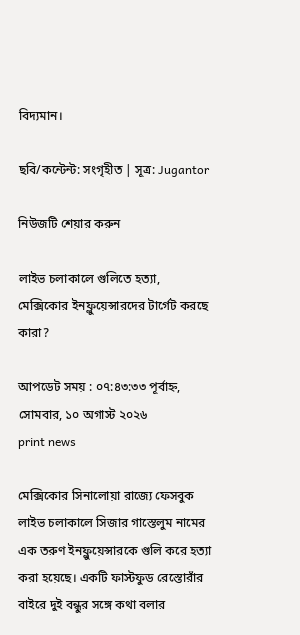বিদ্যমান।

ছবি/কন্টেন্ট: সংগৃহীত | সূত্র: Jugantor

নিউজটি শেয়ার করুন

লাইভ চলাকালে গুলিতে হত্যা, মেক্সিকোর ইনফ্লুয়েন্সারদের টার্গেট করছে কারা?

আপডেট সময় : ০৭:৪৩:৩৩ পূর্বাহ্ন, সোমবার, ১০ অগাস্ট ২০২৬
print news

মেক্সিকোর সিনালোয়া রাজ্যে ফেসবুক লাইভ চলাকালে সিজার গাস্তেলুম নামের এক তরুণ ইনফ্লুয়েন্সারকে গুলি করে হত্যা করা হয়েছে। একটি ফাস্টফুড রেস্তোরাঁর বাইরে দুই বন্ধুর সঙ্গে কথা বলার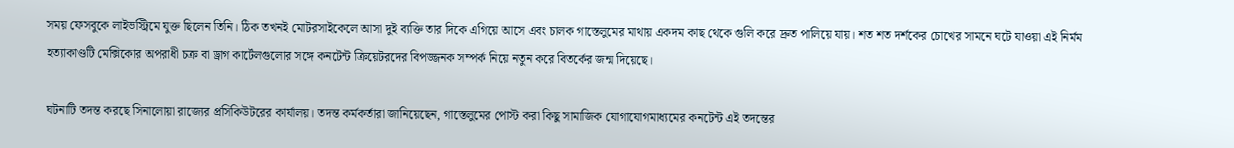সময় ফেসবুকে লাইভস্ট্রিমে যুক্ত ছিলেন তিনি। ঠিক তখনই মোটরসাইকেলে আসা দুই ব্যক্তি তার দিকে এগিয়ে আসে এবং চালক গাস্তেলুমের মাথায় একদম কাছ থেকে গুলি করে দ্রুত পালিয়ে যায়। শত শত দর্শকের চোখের সামনে ঘটে যাওয়া এই নির্মম হত্যাকাণ্ডটি মেক্সিকোর অপরাধী চক্র বা ড্রাগ কার্টেলগুলোর সঙ্গে কনটেন্ট ক্রিয়েটরদের বিপজ্জনক সম্পর্ক নিয়ে নতুন করে বিতর্কের জন্ম দিয়েছে।

ঘটনাটি তদন্ত করছে সিনালোয়া রাজ্যের প্রসিকিউটরের কার্যালয়। তদন্ত কর্মকর্তারা জানিয়েছেন, গাস্তেলুমের পোস্ট করা কিছু সামাজিক যোগাযোগমাধ্যমের কনটেন্ট এই তদন্তের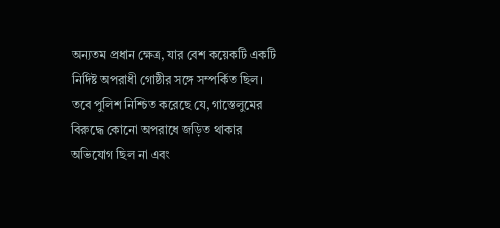অন্যতম প্রধান ক্ষেত্র, যার বেশ কয়েকটি একটি নির্দিষ্ট অপরাধী গোষ্ঠীর সঙ্গে সম্পর্কিত ছিল। তবে পুলিশ নিশ্চিত করেছে যে, গাস্তেলুমের বিরুদ্ধে কোনো অপরাধে জড়িত থাকার অভিযোগ ছিল না এবং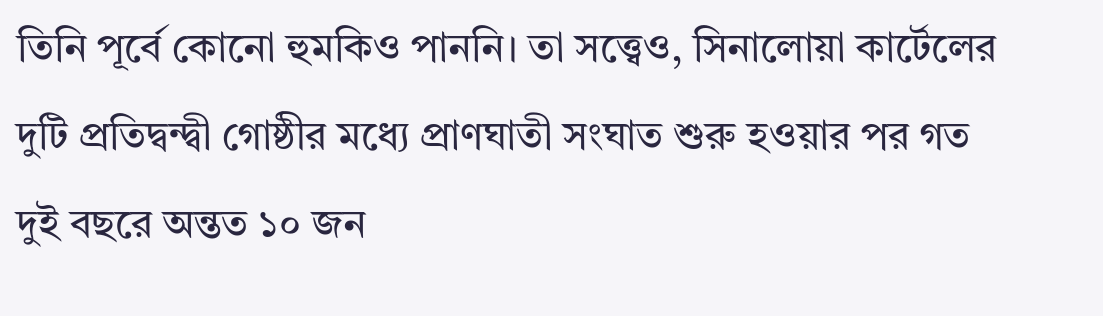তিনি পূর্বে কোনো হুমকিও পাননি। তা সত্ত্বেও, সিনালোয়া কার্টেলের দুটি প্রতিদ্বন্দ্বী গোষ্ঠীর মধ্যে প্রাণঘাতী সংঘাত শুরু হওয়ার পর গত দুই বছরে অন্তত ১০ জন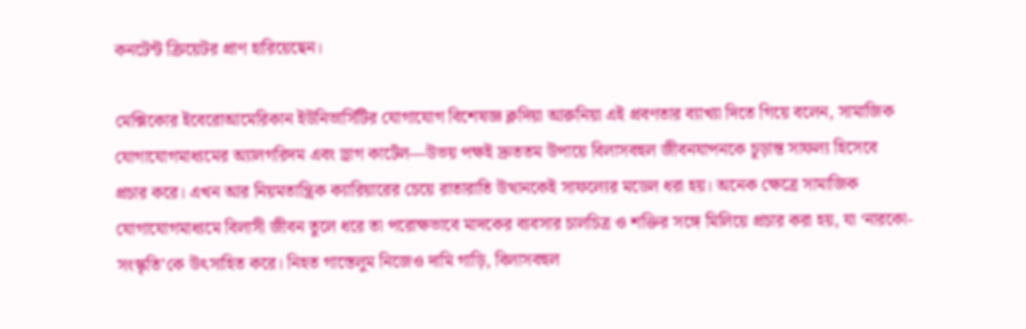কনটেন্ট ক্রিয়েটর প্রাণ হারিয়েছেন।

মেক্সিকোর ইবেরোআমেরিকান ইউনিভার্সিটির যোগাযোগ বিশেষজ্ঞ ক্লদিয়া আরুনিয়া এই প্রবণতার ব্যাখ্যা দিতে গিয়ে বলেন, সামাজিক যোগাযোগমাধ্যমের অ্যালগরিদম এবং ড্রাগ কার্টেল—উভয় পক্ষই দ্রুততম উপায়ে বিলাসবহুল জীবনযাপনকে চূড়ান্ত সাফল্য হিসেবে প্রচার করে। এখন আর নিয়মতান্ত্রিক ক্যারিয়ারের চেয়ে রাতারাতি উত্থানকেই সাফল্যের মডেল ধরা হয়। অনেক ক্ষেত্রে সামাজিক যোগাযোগমাধ্যমে বিলাসী জীবন তুলে ধরে তা পরোক্ষভাবে মাদকের ব্যবসার চালচিত্র ও শক্তির সঙ্গে মিলিয়ে প্রচার করা হয়, যা ‘নারকো-সংস্কৃতি’কে উৎসাহিত করে। নিহত গাস্তেলুম নিজেও দামি গাড়ি, বিলাসবহুল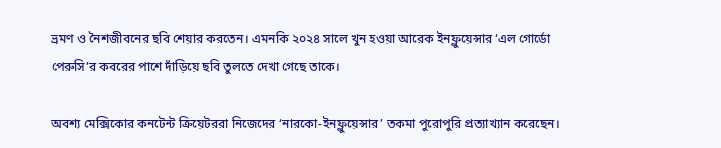ভ্রমণ ও নৈশজীবনের ছবি শেয়ার করতেন। এমনকি ২০২৪ সালে খুন হওয়া আরেক ইনফ্লুয়েন্সার ‘এল গোর্ডো পেরুসি’র কবরের পাশে দাঁড়িয়ে ছবি তুলতে দেখা গেছে তাকে।

অবশ্য মেক্সিকোর কনটেন্ট ক্রিয়েটররা নিজেদের ‘নারকো-ইনফ্লুয়েন্সার’ তকমা পুরোপুরি প্রত্যাখ্যান করেছেন।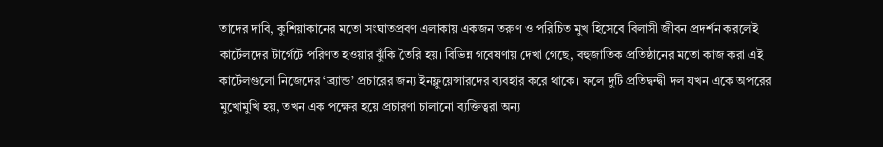তাদের দাবি, কুশিয়াকানের মতো সংঘাতপ্রবণ এলাকায় একজন তরুণ ও পরিচিত মুখ হিসেবে বিলাসী জীবন প্রদর্শন করলেই কার্টেলদের টার্গেটে পরিণত হওয়ার ঝুঁকি তৈরি হয়। বিভিন্ন গবেষণায় দেখা গেছে, বহুজাতিক প্রতিষ্ঠানের মতো কাজ করা এই কার্টেলগুলো নিজেদের ‘ব্র্যান্ড’ প্রচারের জন্য ইনফ্লুয়েন্সারদের ব্যবহার করে থাকে। ফলে দুটি প্রতিদ্বন্দ্বী দল যখন একে অপরের মুখোমুখি হয়, তখন এক পক্ষের হয়ে প্রচারণা চালানো ব্যক্তিত্বরা অন্য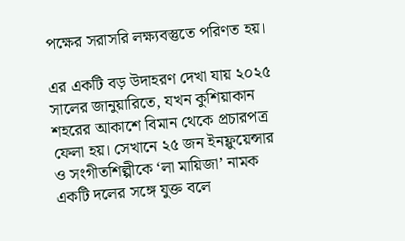পক্ষের সরাসরি লক্ষ্যবস্তুতে পরিণত হয়।

এর একটি বড় উদাহরণ দেখা যায় ২০২৫ সালের জানুয়ারিতে, যখন কুশিয়াকান শহরের আকাশে বিমান থেকে প্রচারপত্র ফেলা হয়। সেখানে ২৫ জন ইনফ্লুয়েন্সার ও সংগীতশিল্পীকে ‘লা মায়িজা’ নামক একটি দলের সঙ্গে যুক্ত বলে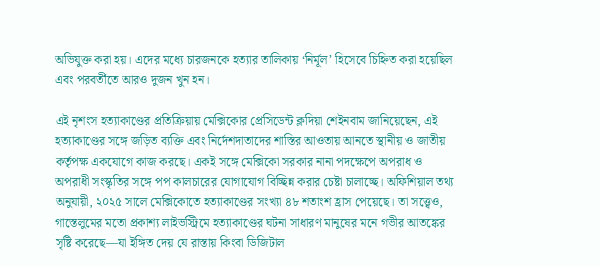অভিযুক্ত করা হয়। এদের মধ্যে চারজনকে হত্যার তালিকায় ‘নির্মূল’ হিসেবে চিহ্নিত করা হয়েছিল এবং পরবর্তীতে আরও দুজন খুন হন।

এই নৃশংস হত্যাকাণ্ডের প্রতিক্রিয়ায় মেক্সিকোর প্রেসিডেন্ট ক্লদিয়া শেইনবাম জানিয়েছেন, এই হত্যাকাণ্ডের সঙ্গে জড়িত ব্যক্তি এবং নির্দেশদাতাদের শাস্তির আওতায় আনতে স্থানীয় ও জাতীয় কর্তৃপক্ষ একযোগে কাজ করছে। একই সঙ্গে মেক্সিকো সরকার নানা পদক্ষেপে অপরাধ ও অপরাধী সংস্কৃতির সঙ্গে পপ কালচারের যোগাযোগ বিচ্ছিন্ন করার চেষ্টা চালাচ্ছে। অফিশিয়াল তথ্য অনুযায়ী, ২০২৫ সালে মেক্সিকোতে হত্যাকাণ্ডের সংখ্যা ৪৮ শতাংশ হ্রাস পেয়েছে। তা সত্ত্বেও, গাস্তেলুমের মতো প্রকাশ্য লাইভস্ট্রিমে হত্যাকাণ্ডের ঘটনা সাধারণ মানুষের মনে গভীর আতঙ্কের সৃষ্টি করেছে—যা ইঙ্গিত দেয় যে রাস্তায় কিংবা ডিজিটাল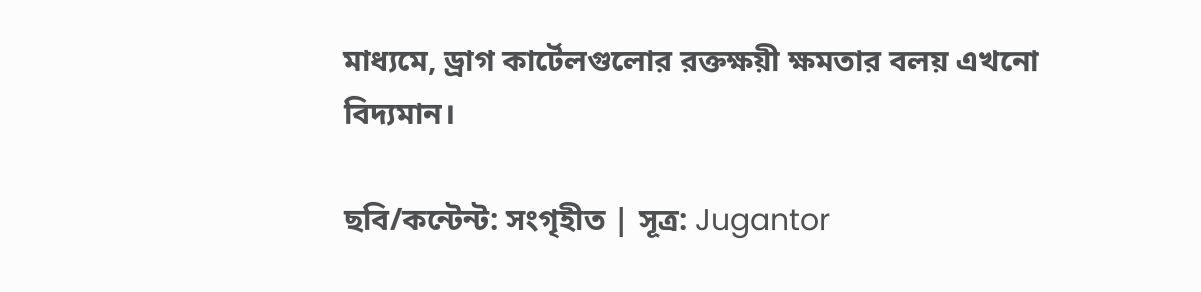মাধ্যমে, ড্রাগ কার্টেলগুলোর রক্তক্ষয়ী ক্ষমতার বলয় এখনো বিদ্যমান।

ছবি/কন্টেন্ট: সংগৃহীত | সূত্র: Jugantor